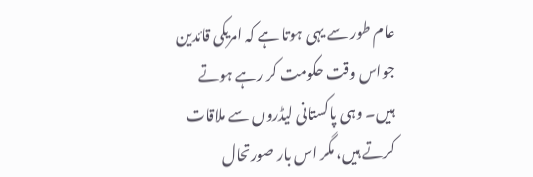عام طور سے یہی ہوتا ہے کہ امریکی قائدین جواس وقت حکومت کر رہے ہوتے ہیں۔ وہی پاکستانی لیڈروں سے ملاقات کرتے ہیں، مگر اس بار صورتحال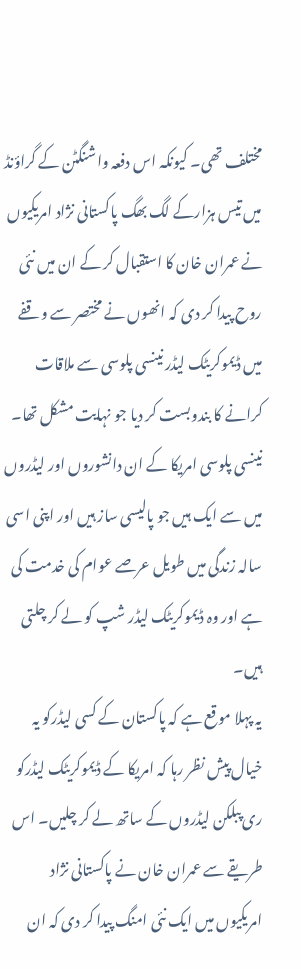مختلف تھی۔ کیونکہ اس دفعہ واشنگٹن کے گراؤنڈ میں تیس ہزارکے لگ بھگ پاکستانی نژاد امریکیوں نے عمران خان کا استقبال کر کے ان میں نئی روح پیدا کر دی کہ انھوں نے مختصر سے وقفے میں ڈیموکریٹک لیڈر نینسی پلوسی سے ملاقات کرانے کا بندوبست کر دیا جو نہایت مشکل تھا۔
نینسی پلوسی امریکا کے ان دانشوروں اور لیڈروں میں سے ایک ہیں جو پالیسی ساز ہیں اور اپنی اسی سالہ زندگی میں طویل عرصے عوام کی خدمت کی ہے اور وہ ڈیموکریٹک لیڈر شپ کو لے کر چلتی ہیں۔
یہ پہلا موقع ہے کہ پاکستان کے کسی لیڈرکو یہ خیال پیش نظر رہا کہ امریکا کے ڈیموکریٹک لیڈرکو ری پبلکن لیڈروں کے ساتھ لے کر چلیں۔ اس طریقے سے عمران خان نے پاکستانی نژاد امریکیوں میں ایک نئی امنگ پیدا کر دی کہ ان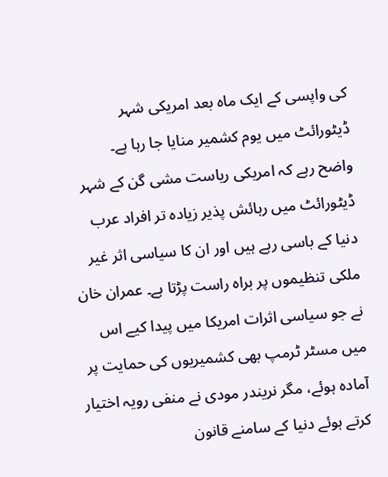کی واپسی کے ایک ماہ بعد امریکی شہر ڈیٹورائٹ میں یوم کشمیر منایا جا رہا ہے۔
واضح رہے کہ امریکی ریاست مشی گن کے شہر ڈیٹورائٹ میں رہائش پذیر زیادہ تر افراد عرب دنیا کے باسی رہے ہیں اور ان کا سیاسی اثر غیر ملکی تنظیموں پر براہ راست پڑتا ہے۔ عمران خان نے جو سیاسی اثرات امریکا میں پیدا کیے اس میں مسٹر ٹرمپ بھی کشمیریوں کی حمایت پر آمادہ ہوئے، مگر نریندر مودی نے منفی رویہ اختیار کرتے ہوئے دنیا کے سامنے قانون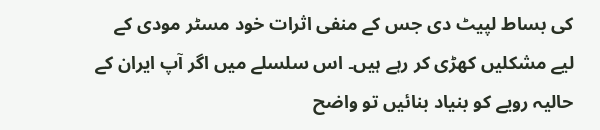کی بساط لپیٹ دی جس کے منفی اثرات خود مسٹر مودی کے لیے مشکلیں کھڑی کر رہے ہیں۔ اس سلسلے میں اگر آپ ایران کے حالیہ رویے کو بنیاد بنائیں تو واضح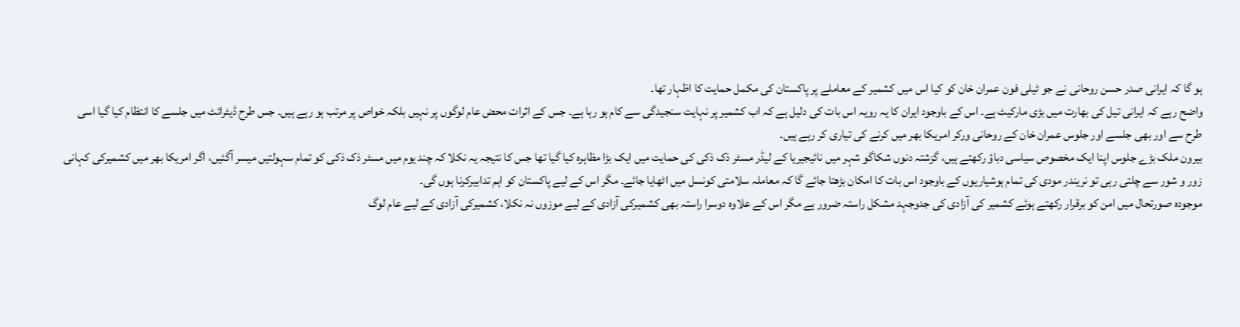ہو گا کہ ایرانی صدر حسن روحانی نے جو ٹیلی فون عمران خان کو کیا اس میں کشمیر کے معاملے پر پاکستان کی مکمل حمایت کا اظہار تھا۔
واضح رہے کہ ایرانی تیل کی بھارت میں بڑی مارکیٹ ہے۔ اس کے باوجود ایران کا یہ رویہ اس بات کی دلیل ہے کہ اب کشمیر پر نہایت سنجیدگی سے کام ہو رہا ہے۔ جس کے اثرات محض عام لوگوں پر نہیں بلکہ خواص پر مرتب ہو رہے ہیں۔ جس طرح ڈیٹرائٹ میں جلسے کا انتظام کیا گیا اسی طرح سے اور بھی جلسے اور جلوس عمران خان کے روحانی ورکر امریکا بھر میں کرنے کی تیاری کر رہے ہیں۔
بیرون ملک بڑے جلوس اپنا ایک مخصوص سیاسی دباؤ رکھتے ہیں، گزشتہ دنوں شکاگو شہر میں نائیجیریا کے لیڈر مسٹر ذک ذکی کی حمایت میں ایک بڑا مظاہرہ کیا گیا تھا جس کا نتیجہ یہ نکلا کہ چند یوم میں مسٹر ذک ذکی کو تمام سہولتیں میسر آگئیں، اگر امریکا بھر میں کشمیرکی کہانی زور و شور سے چلتی رہی تو نریندر مودی کی تمام ہوشیاریوں کے باوجود اس بات کا امکان بڑھتا جائے گا کہ معاملہ سلامتی کونسل میں اٹھایا جائے۔ مگر اس کے لیے پاکستان کو اہم تدابیرکرنا ہوں گی۔
موجودہ صورتحال میں امن کو برقرار رکھتے ہوئے کشمیر کی آزادی کی جدوجہد مشکل راستہ ضرور ہے مگر اس کے علاوہ دوسرا راستہ بھی کشمیرکی آزادی کے لیے موزوں نہ نکلا، کشمیرکی آزادی کے لیے عام لوگ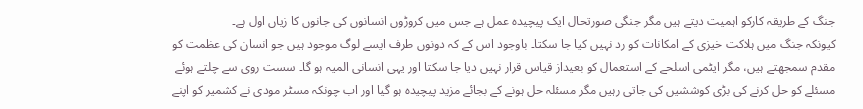جنگ کے طریقہ کارکو اہمیت دیتے ہیں مگر جنگی صورتحال ایک پیچیدہ عمل ہے جس میں کروڑوں انسانوں کی جانوں کا زیاں اول ہے۔
کیونکہ جنگ میں ہلاکت خیزی کے امکانات کو رد نہیں کیا جا سکتا۔ باوجود اس کے کہ دونوں طرف ایسے لوگ موجود ہیں جو انسان کی عظمت کو مقدم سمجھتے ہیں، مگر ایٹمی اسلحے کے استعمال کو بعیداز قیاس قرار نہیں دیا جا سکتا اور یہی انسانی المیہ ہو گا۔ سست روی سے چلتے ہوئے مسئلے کو حل کرنے کی بڑی کوششیں کی جاتی رہیں مگر مسئلہ حل ہونے کے بجائے مزید پیچیدہ ہو گیا اور اب چونکہ مسٹر مودی نے کشمیر کو اپنے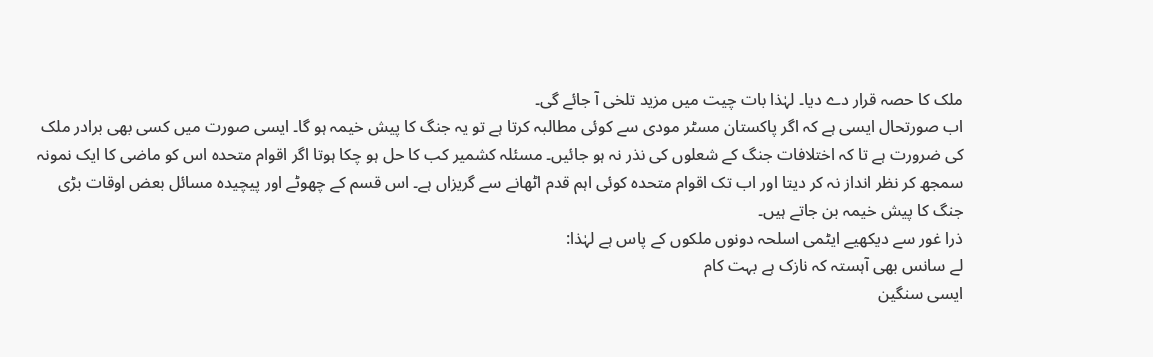ملک کا حصہ قرار دے دیا۔ لہٰذا بات چیت میں مزید تلخی آ جائے گی۔
اب صورتحال ایسی ہے کہ اگر پاکستان مسٹر مودی سے کوئی مطالبہ کرتا ہے تو یہ جنگ کا پیش خیمہ ہو گا۔ ایسی صورت میں کسی بھی برادر ملک کی ضرورت ہے تا کہ اختلافات جنگ کے شعلوں کی نذر نہ ہو جائیں۔ مسئلہ کشمیر کب کا حل ہو چکا ہوتا اگر اقوام متحدہ اس کو ماضی کا ایک نمونہ سمجھ کر نظر انداز نہ کر دیتا اور اب تک اقوام متحدہ کوئی اہم قدم اٹھانے سے گریزاں ہے۔ اس قسم کے چھوٹے اور پیچیدہ مسائل بعض اوقات بڑی جنگ کا پیش خیمہ بن جاتے ہیں۔
ذرا غور سے دیکھیے ایٹمی اسلحہ دونوں ملکوں کے پاس ہے لہٰذا:
لے سانس بھی آہستہ کہ نازک ہے بہت کام
ایسی سنگین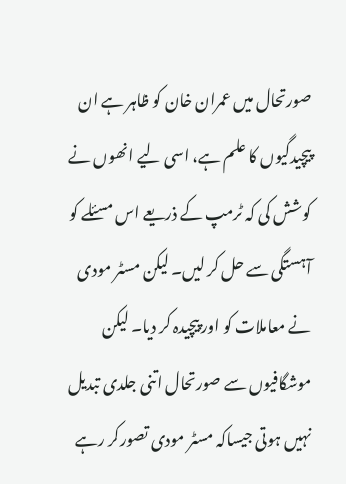صورتحال میں عمران خان کو ظاہر ہے ان پیچیدگیوں کا علم ہے، اسی لیے انھوں نے کوشش کی کہ ٹرمپ کے ذریعے اس مسئلے کو آہستگی سے حل کر لیں۔ لیکن مسٹر مودی نے معاملات کو اور پیچیدہ کر دیا۔ لیکن موشگافیوں سے صورتحال اتنی جلدی تبدیل نہیں ہوتی جیساکہ مسٹر مودی تصورکر رہے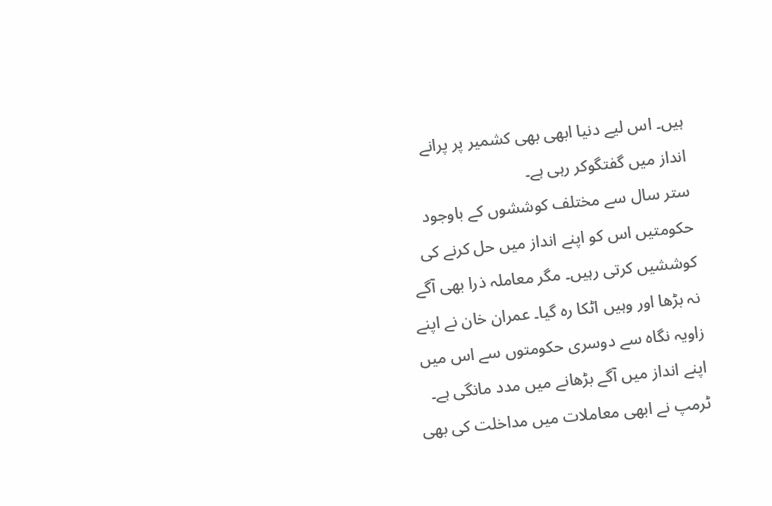ہیں۔ اس لیے دنیا ابھی بھی کشمیر پر پرانے انداز میں گفتگوکر رہی ہے۔
ستر سال سے مختلف کوششوں کے باوجود حکومتیں اس کو اپنے انداز میں حل کرنے کی کوششیں کرتی رہیں۔ مگر معاملہ ذرا بھی آگے نہ بڑھا اور وہیں اٹکا رہ گیا۔ عمران خان نے اپنے زاویہ نگاہ سے دوسری حکومتوں سے اس میں اپنے انداز میں آگے بڑھانے میں مدد مانگی ہے۔ ٹرمپ نے ابھی معاملات میں مداخلت کی بھی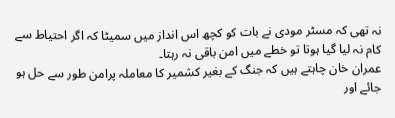نہ تھی کہ مسٹر مودی نے بات کو کچھ اس انداز میں سمیٹا کہ اگر احتیاط سے کام نہ لیا گیا ہوتا تو خطے میں امن باقی نہ رہتا۔
عمران خان چاہتے ہیں کہ جنگ کے بغیر کشمیر کا معاملہ پرامن طور سے حل ہو جائے اور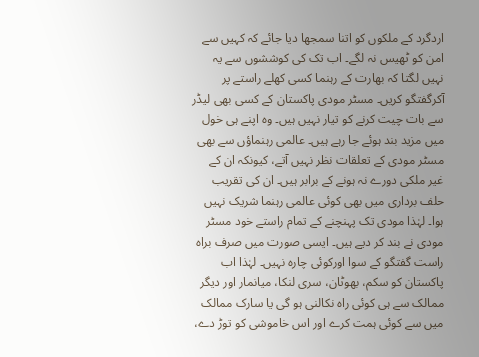اردگرد کے ملکوں کو اتنا سمجھا دیا جائے کہ کہیں سے امن کو ٹھیس نہ لگے۔ اب تک کی کوششوں سے یہ نہیں لگتا کہ بھارت کے رہنما کسی کھلے راستے پر آکرگفتگو کریں۔ مسٹر مودی پاکستان کے کسی بھی لیڈر سے بات چیت کرنے کو تیار نہیں ہیں۔ وہ اپنے ہی خول میں مزید بند ہوئے جا رہے ہیں۔ عالمی رہنماؤں سے بھی مسٹر مودی کے تعلقات نظر نہیں آتے، کیونکہ ان کے غیر ملکی دورے نہ ہونے کے برابر ہیں۔ ان کی تقریب حلف برداری میں بھی کوئی عالمی رہنما شریک نہیں ہوا۔ لہٰذا مودی تک پہنچنے کے تمام راستے خود مسٹر مودی نے بند کر دیے ہیں۔ ایسی صورت میں صرف براہ راست گفتگو کے سوا اورکوئی چارہ نہیں۔ لہٰذا اب پاکستان کو سکم، بھوٹان، سری لنکا، میانمار اور دیگر ممالک سے ہی کوئی راہ نکالنی ہو گی یا سارک ممالک میں سے کوئی ہمت کرے اور اس خاموشی کو توڑ دے،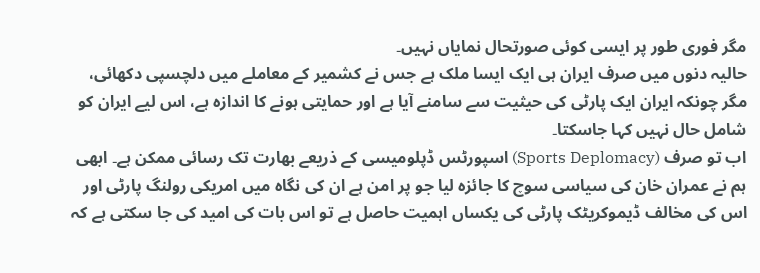مگر فوری طور پر ایسی کوئی صورتحال نمایاں نہیں۔
حالیہ دنوں میں صرف ایران ہی ایک ایسا ملک ہے جس نے کشمیر کے معاملے میں دلچسپی دکھائی، مگر چونکہ ایران ایک پارٹی کی حیثیت سے سامنے آیا ہے اور حمایتی ہونے کا اندازہ ہے، اس لیے ایران کو شامل حال نہیں کہا جاسکتا۔
اب تو صرف (Sports Deplomacy) اسپورٹس ڈپلومیسی کے ذریعے بھارت تک رسائی ممکن ہے۔ ابھی ہم نے عمران خان کی سیاسی سوچ کا جائزہ لیا جو پر امن ہے ان کی نگاہ میں امریکی رولنگ پارٹی اور اس کی مخالف ڈیموکریٹک پارٹی کی یکساں اہمیت حاصل ہے تو اس بات کی امید کی جا سکتی ہے کہ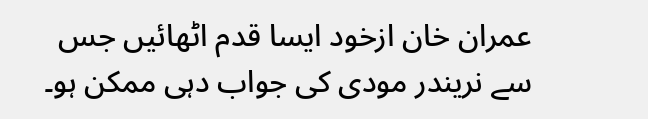عمران خان ازخود ایسا قدم اٹھائیں جس سے نریندر مودی کی جواب دہی ممکن ہو۔